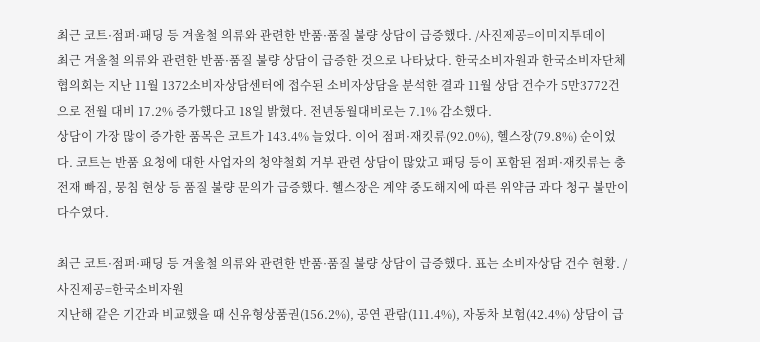최근 코트·점퍼·패딩 등 겨울철 의류와 관련한 반품·품질 불량 상담이 급증했다. /사진제공=이미지투데이
최근 겨울철 의류와 관련한 반품·품질 불량 상담이 급증한 것으로 나타났다. 한국소비자원과 한국소비자단체협의회는 지난 11월 1372소비자상담센터에 접수된 소비자상담을 분석한 결과 11월 상담 건수가 5만3772건으로 전월 대비 17.2% 증가했다고 18일 밝혔다. 전년동월대비로는 7.1% 감소했다.
상담이 가장 많이 증가한 품목은 코트가 143.4% 늘었다. 이어 점퍼·재킷류(92.0%), 헬스장(79.8%) 순이었다. 코트는 반품 요청에 대한 사업자의 청약철회 거부 관련 상담이 많았고 패딩 등이 포함된 점퍼·재킷류는 충전재 빠짐, 뭉침 현상 등 품질 불량 문의가 급증했다. 헬스장은 계약 중도해지에 따른 위약금 과다 청구 불만이 다수였다.

최근 코트·점퍼·패딩 등 겨울철 의류와 관련한 반품·품질 불량 상담이 급증했다. 표는 소비자상담 건수 현황. /사진제공=한국소비자원
지난해 같은 기간과 비교했을 때 신유형상품권(156.2%), 공연 관람(111.4%), 자동차 보험(42.4%) 상담이 급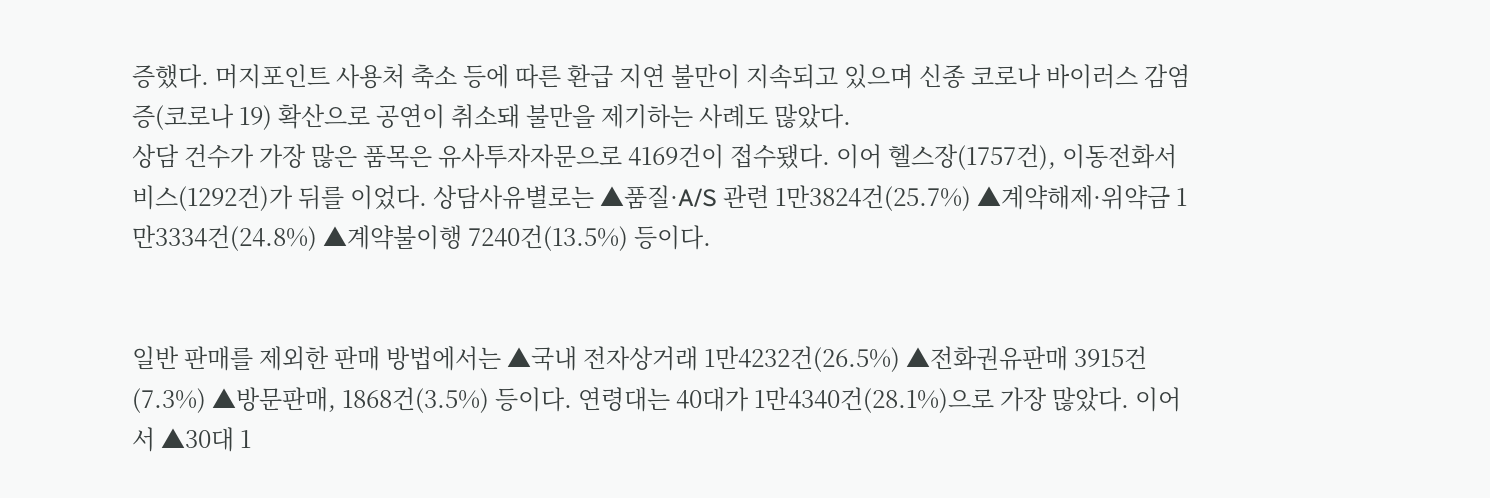증했다. 머지포인트 사용처 축소 등에 따른 환급 지연 불만이 지속되고 있으며 신종 코로나 바이러스 감염증(코로나 19) 확산으로 공연이 취소돼 불만을 제기하는 사례도 많았다.
상담 건수가 가장 많은 품목은 유사투자자문으로 4169건이 접수됐다. 이어 헬스장(1757건), 이동전화서비스(1292건)가 뒤를 이었다. 상담사유별로는 ▲품질·A/S 관련 1만3824건(25.7%) ▲계약해제·위약금 1만3334건(24.8%) ▲계약불이행 7240건(13.5%) 등이다.


일반 판매를 제외한 판매 방법에서는 ▲국내 전자상거래 1만4232건(26.5%) ▲전화권유판매 3915건(7.3%) ▲방문판매, 1868건(3.5%) 등이다. 연령대는 40대가 1만4340건(28.1%)으로 가장 많았다. 이어서 ▲30대 1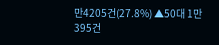만4205건(27.8%) ▲50대 1만395건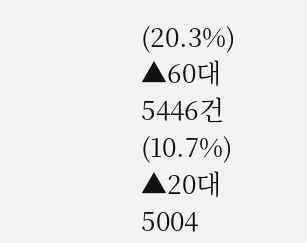(20.3%) ▲60대 5446건(10.7%) ▲20대 5004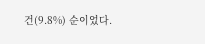건(9.8%) 순이었다.